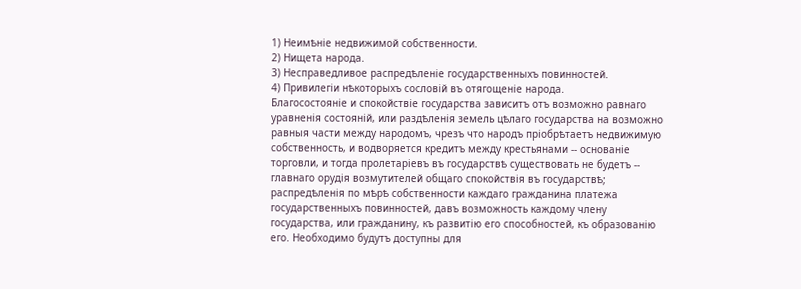1) Неимѣніе недвижимой собственности.
2) Нищета народа.
3) Несправедливое распредѣленіе государственныхъ повинностей.
4) Привилегіи нѣкоторыхъ сословій въ отягощеніе народа.
Благосостояніе и спокойствіе государства зависитъ отъ возможно равнаго уравненія состояній, или раздѣленія земель цѣлаго государства на возможно равныя части между народомъ, чрезъ что народъ пріобрѣтаетъ недвижимую собственность, и водворяется кредитъ между крестьянами -- основаніе торговли, и тогда пролетаріевъ въ государствѣ существовать не будетъ -- главнаго орудія возмутителей общаго спокойствія въ государствѣ; распредѣленія по мѣрѣ собственности каждаго гражданина платежа государственныхъ повинностей, давъ возможность каждому члену государства, или гражданину, къ развитію его способностей, къ образованію его. Необходимо будутъ доступны для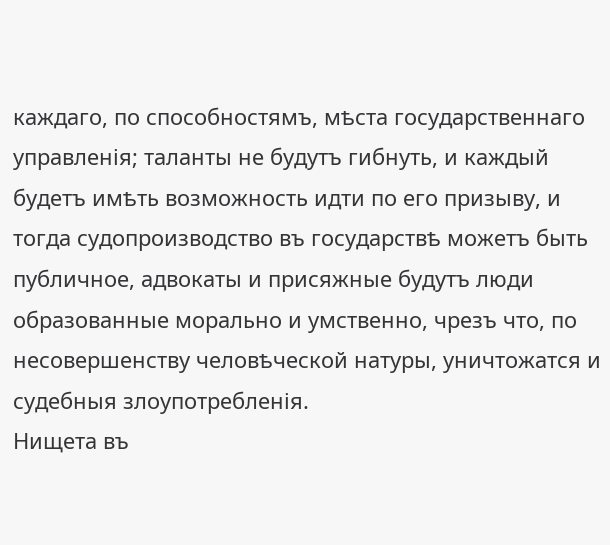каждаго, по способностямъ, мѣста государственнаго управленія; таланты не будутъ гибнуть, и каждый будетъ имѣть возможность идти по его призыву, и тогда судопроизводство въ государствѣ можетъ быть публичное, адвокаты и присяжные будутъ люди образованные морально и умственно, чрезъ что, по несовершенству человѣческой натуры, уничтожатся и судебныя злоупотребленія.
Нищета въ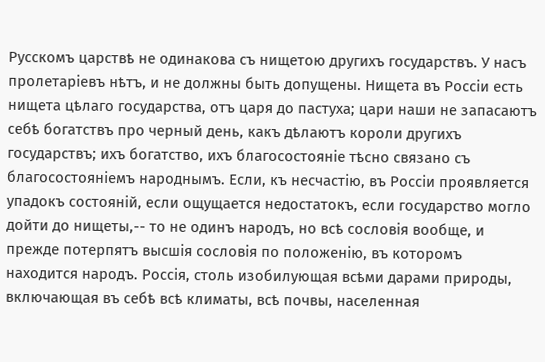Русскомъ царствѣ не одинакова съ нищетою другихъ государствъ. У насъ пролетаріевъ нѣтъ, и не должны быть допущены. Нищета въ Россіи есть нищета цѣлаго государства, отъ царя до пастуха; цари наши не запасаютъ себѣ богатствъ про черный день, какъ дѣлаютъ короли другихъ государствъ; ихъ богатство, ихъ благосостояніе тѣсно связано съ благосостояніемъ народнымъ. Если, къ несчастію, въ Россіи проявляется упадокъ состояній, если ощущается недостатокъ, если государство могло дойти до нищеты,-- то не одинъ народъ, но всѣ сословія вообще, и прежде потерпятъ высшія сословія по положенію, въ которомъ находится народъ. Россія, столь изобилующая всѣми дарами природы, включающая въ себѣ всѣ климаты, всѣ почвы, населенная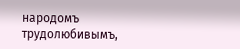народомъ трудолюбивымъ,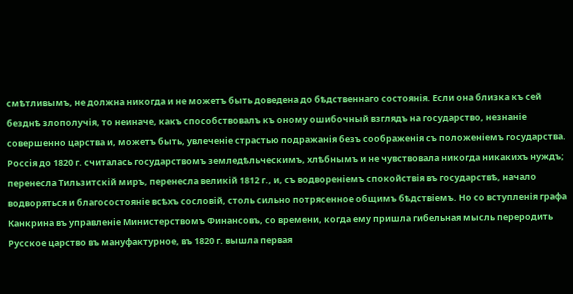смѣтливымъ, не должна никогда и не можетъ быть доведена до бѣдственнаго состоянія. Если она близка къ сей безднѣ злополучія, то неиначе, какъ способствовалъ къ оному ошибочный взглядъ на государство, незнаніе совершенно царства и, можетъ быть, увлеченіе страстью подражанія безъ соображенія съ положеніемъ государства. Россія до 1820 г. считалась государствомъ земледѣльческимъ, хлѣбнымъ и не чувствовала никогда никакихъ нуждъ; перенесла Тильзитскій миръ, перенесла великій 1812 г., и, съ водвореніемъ спокойствія въ государствѣ, начало водворяться и благосостояніе всѣхъ сословій, столь сильно потрясенное общимъ бѣдствіемъ. Но со вступленія графа Канкрина въ управленіе Министерствомъ Финансовъ, со времени, когда ему пришла гибельная мысль переродить Русское царство въ мануфактурное, въ 1820 г. вышла первая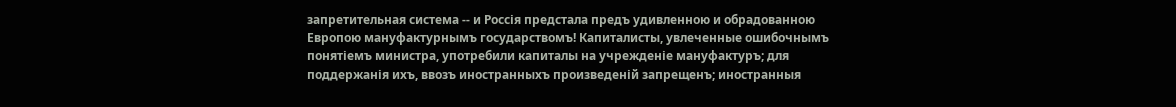запретительная система -- и Россія предстала предъ удивленною и обрадованною Европою мануфактурнымъ государствомъ! Капиталисты, увлеченные ошибочнымъ понятіемъ министра, употребили капиталы на учрежденіе мануфактуръ; для поддержанія ихъ, ввозъ иностранныхъ произведеній запрещенъ; иностранныя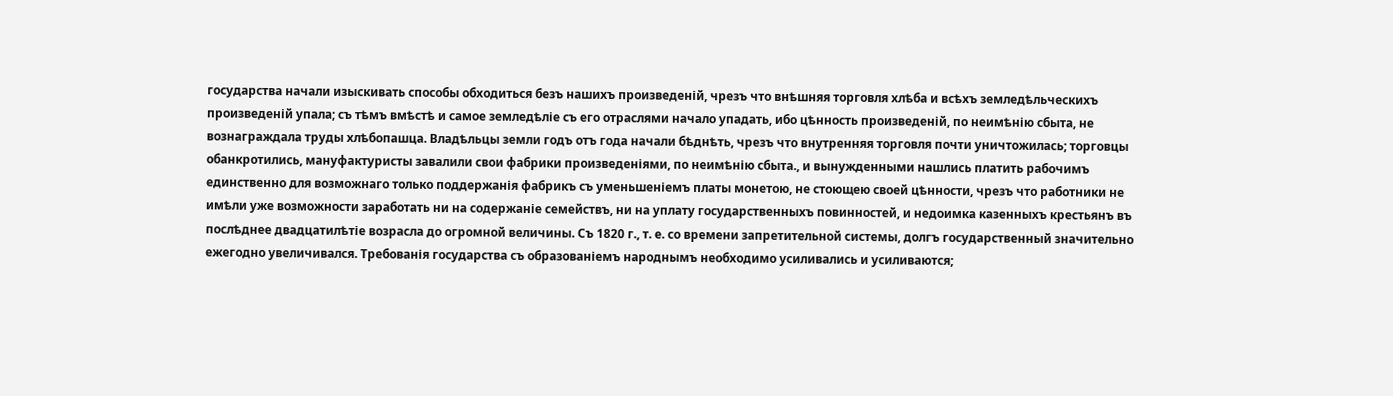государства начали изыскивать способы обходиться безъ нашихъ произведеній, чрезъ что внѣшняя торговля хлѣба и всѣхъ земледѣльческихъ произведеній упала; съ тѣмъ вмѣстѣ и самое земледѣліе съ его отраслями начало упадать, ибо цѣнность произведеній, по неимѣнію сбыта, не вознаграждала труды хлѣбопашца. Владѣльцы земли годъ отъ года начали бѣднѣть, чрезъ что внутренняя торговля почти уничтожилась; торговцы обанкротились, мануфактуристы завалили свои фабрики произведеніями, по неимѣнію сбыта., и вынужденными нашлись платить рабочимъ единственно для возможнаго только поддержанія фабрикъ съ уменьшеніемъ платы монетою, не стоющею своей цѣнности, чрезъ что работники не имѣли уже возможности заработать ни на содержаніе семействъ, ни на уплату государственныхъ повинностей, и недоимка казенныхъ крестьянъ въ послѣднее двадцатилѣтіе возрасла до огромной величины. Съ 1820 г., т. е. со времени запретительной системы, долгъ государственный значительно ежегодно увеличивался. Требованія государства съ образованіемъ народнымъ необходимо усиливались и усиливаются;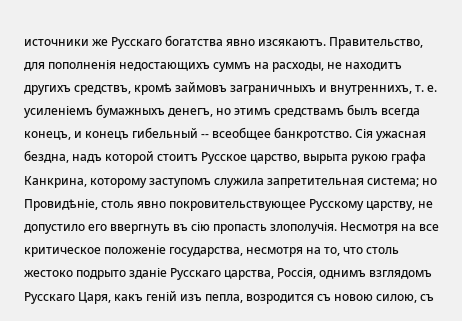источники же Русскаго богатства явно изсякаютъ. Правительство, для пополненія недостающихъ суммъ на расходы, не находитъ другихъ средствъ, кромѣ займовъ заграничныхъ и внутреннихъ, т. е. усиленіемъ бумажныхъ денегъ, но этимъ средствамъ былъ всегда конецъ, и конецъ гибельный -- всеобщее банкротство. Сія ужасная бездна, надъ которой стоитъ Русское царство, вырыта рукою графа Канкрина, которому заступомъ служила запретительная система; но Провидѣніе, столь явно покровительствующее Русскому царству, не допустило его ввергнуть въ сію пропасть злополучія. Несмотря на все критическое положеніе государства, несмотря на то, что столь жестоко подрыто зданіе Русскаго царства, Россія, однимъ взглядомъ Русскаго Царя, какъ геній изъ пепла, возродится съ новою силою, съ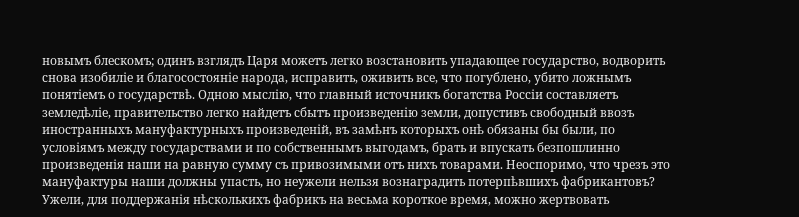новымъ блескомъ; одинъ взглядъ Царя можетъ легко возстановить упадающее государство, водворить снова изобиліе и благосостояніе народа, исправить, оживить все, что погублено, убито ложнымъ понятіемъ о государствѣ. Одною мыслію, что главный источникъ богатства Россіи составляетъ земледѣліе, правительство легко найдетъ сбытъ произведенію земли, допустивъ свободный ввозъ иностранныхъ мануфактурныхъ произведеній, въ замѣнъ которыхъ онѣ обязаны бы были, по условіямъ между государствами и по собственнымъ выгодамъ, брать и впускать безпошлинно произведенія наши на равную сумму съ привозимыми отъ нихъ товарами. Неоспоримо, что чрезъ это мануфактуры наши должны упасть, но неужели нельзя вознаградить потерпѣвшихъ фабрикантовъ? Ужели, для поддержанія нѣсколькихъ фабрикъ на весьма короткое время, можно жертвовать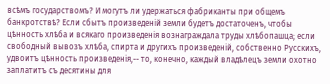всѣмъ государствомъ? И могутъ ли удержаться фабриканты при общемъ банкротствѣ? Если сбытъ произведеній земли будетъ достаточенъ, чтобы цѣнность хлѣба и всякаго произведенія вознаграждала труды хлѣбопашца; если свободный вывозъ хлѣба, спирта и другихъ произведеній, собственно Русскихъ, удвоитъ цѣнность произведенія,-- то, конечно, каждый владѣлецъ земли охотно заплатитъ съ десятины для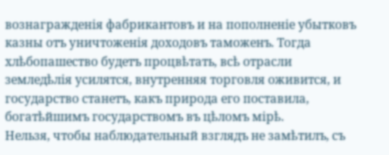вознагражденія фабрикантовъ и на пополненіе убытковъ казны отъ уничтоженія доходовъ таможенъ. Тогда хлѣбопашество будетъ процвѣтать, всѣ отрасли земледѣлія усилятся, внутренняя торговля оживится, и государство станетъ, какъ природа его поставила, богатѣйшимъ государствомъ въ цѣломъ мірѣ.
Нельзя, чтобы наблюдательный взглядъ не замѣтилъ, съ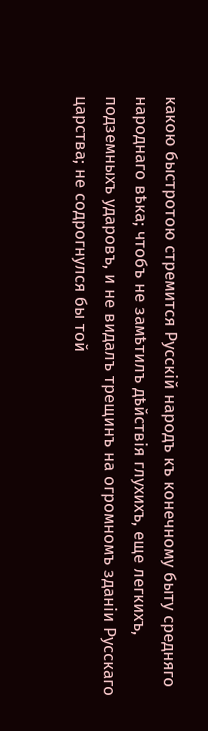какою быстротою стремится Русскій народъ къ конечному быту средняго народнаго вѣка; чтобъ не замѣтилъ дѣйствія глухихъ, еще легкихъ, подземныхъ ударовъ, и не видалъ трещинъ на огромномъ зданіи Русскаго царства; не содрогнулся бы той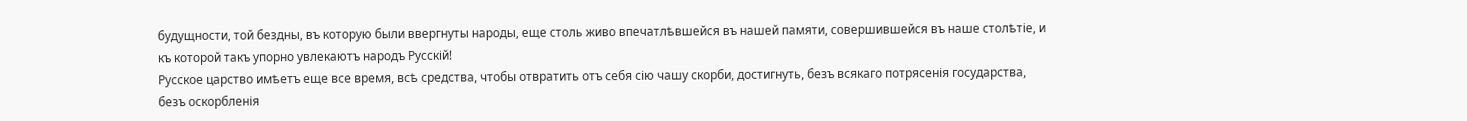будущности, той бездны, въ которую были ввергнуты народы, еще столь живо впечатлѣвшейся въ нашей памяти, совершившейся въ наше столѣтіе, и къ которой такъ упорно увлекаютъ народъ Русскій!
Русское царство имѣетъ еще все время, всѣ средства, чтобы отвратить отъ себя сію чашу скорби, достигнуть, безъ всякаго потрясенія государства, безъ оскорбленія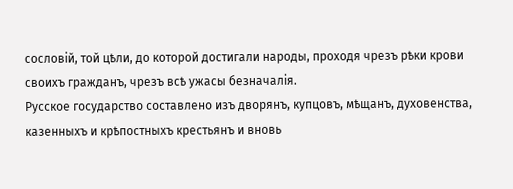сословій, той цѣли, до которой достигали народы, проходя чрезъ рѣки крови своихъ гражданъ, чрезъ всѣ ужасы безначалія.
Русское государство составлено изъ дворянъ, купцовъ, мѣщанъ, духовенства, казенныхъ и крѣпостныхъ крестьянъ и вновь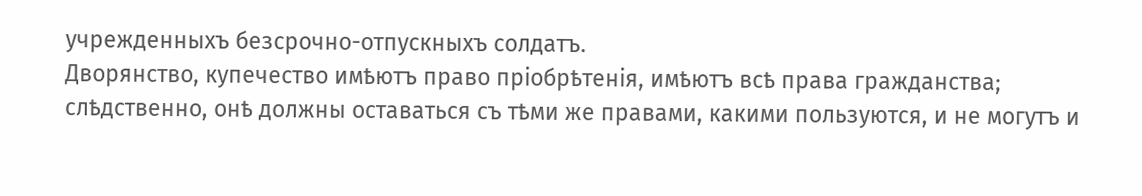учрежденныхъ безсрочно-отпускныхъ солдатъ.
Дворянство, купечество имѣютъ право пріобрѣтенія, имѣютъ всѣ права гражданства; слѣдственно, онѣ должны оставаться съ тѣми же правами, какими пользуются, и не могутъ и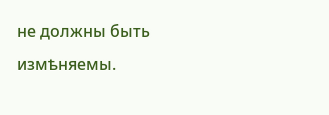не должны быть измѣняемы.